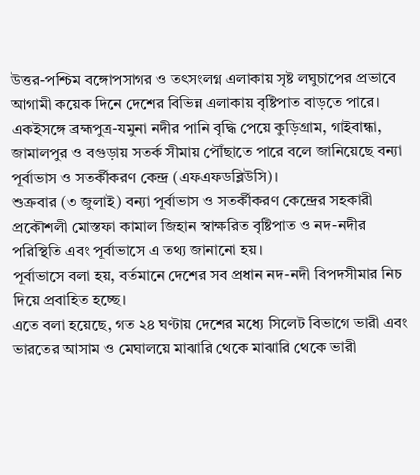উত্তর-পশ্চিম বঙ্গোপসাগর ও তৎসংলগ্ন এলাকায় সৃষ্ট লঘুচাপের প্রভাবে আগামী কয়েক দিনে দেশের বিভিন্ন এলাকায় বৃষ্টিপাত বাড়তে পারে। একইসঙ্গে ব্রহ্মপুত্র-যমুনা নদীর পানি বৃদ্ধি পেয়ে কুড়িগ্রাম, গাইবান্ধা, জামালপুর ও বগুড়ায় সতর্ক সীমায় পৌঁছাতে পারে বলে জানিয়েছে বন্যা পূর্বাভাস ও সতর্কীকরণ কেন্দ্র (এফএফডব্লিউসি)।
শুক্রবার (৩ জুলাই) বন্যা পূর্বাভাস ও সতর্কীকরণ কেন্দ্রের সহকারী প্রকৌশলী মোস্তফা কামাল জিহান স্বাক্ষরিত বৃষ্টিপাত ও নদ-নদীর পরিস্থিতি এবং পূর্বাভাসে এ তথ্য জানানো হয়।
পূর্বাভাসে বলা হয়, বর্তমানে দেশের সব প্রধান নদ-নদী বিপদসীমার নিচ দিয়ে প্রবাহিত হচ্ছে।
এতে বলা হয়েছে, গত ২৪ ঘণ্টায় দেশের মধ্যে সিলেট বিভাগে ভারী এবং ভারতের আসাম ও মেঘালয়ে মাঝারি থেকে মাঝারি থেকে ভারী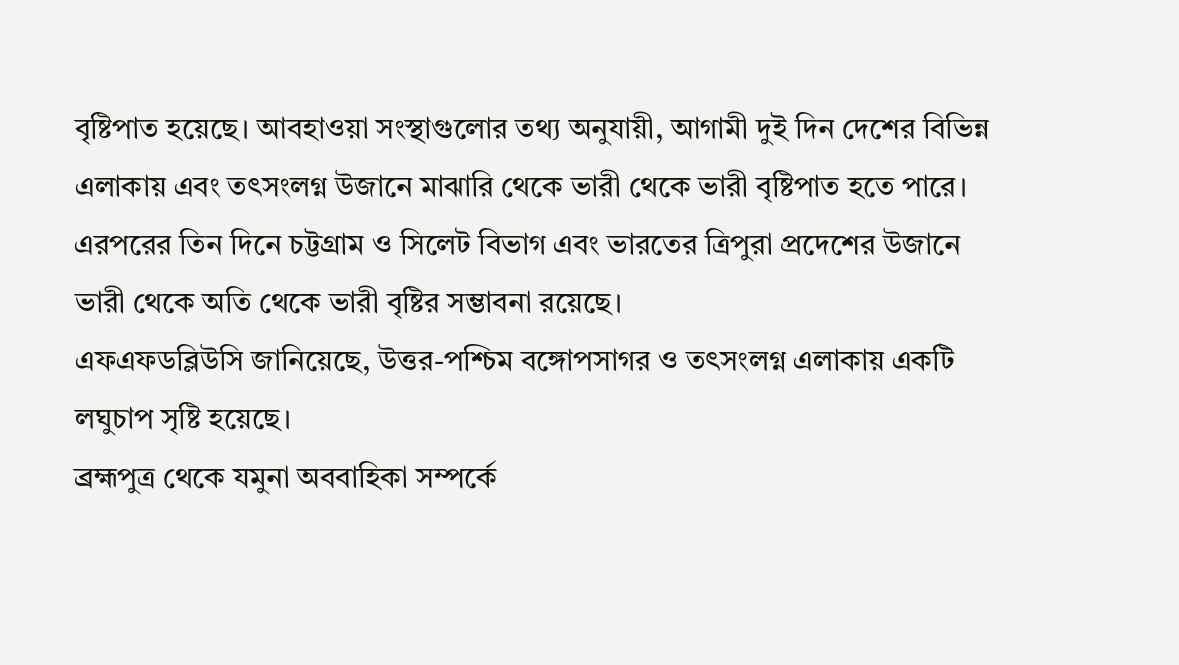বৃষ্টিপাত হয়েছে। আবহাওয়া সংস্থাগুলোর তথ্য অনুযায়ী, আগামী দুই দিন দেশের বিভিন্ন এলাকায় এবং তৎসংলগ্ন উজানে মাঝারি থেকে ভারী থেকে ভারী বৃষ্টিপাত হতে পারে। এরপরের তিন দিনে চট্টগ্রাম ও সিলেট বিভাগ এবং ভারতের ত্রিপুরা প্রদেশের উজানে ভারী থেকে অতি থেকে ভারী বৃষ্টির সম্ভাবনা রয়েছে।
এফএফডব্লিউসি জানিয়েছে, উত্তর-পশ্চিম বঙ্গোপসাগর ও তৎসংলগ্ন এলাকায় একটি লঘুচাপ সৃষ্টি হয়েছে।
ব্রহ্মপুত্র থেকে যমুনা অববাহিকা সম্পর্কে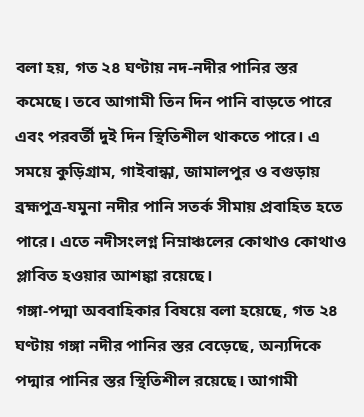বলা হয়, গত ২৪ ঘণ্টায় নদ-নদীর পানির স্তর কমেছে। তবে আগামী তিন দিন পানি বাড়তে পারে এবং পরবর্তী দুই দিন স্থিতিশীল থাকতে পারে। এ সময়ে কুড়িগ্রাম, গাইবান্ধা, জামালপুর ও বগুড়ায় ব্রহ্মপুত্র-যমুনা নদীর পানি সতর্ক সীমায় প্রবাহিত হতে পারে। এতে নদীসংলগ্ন নিম্নাঞ্চলের কোথাও কোথাও প্লাবিত হওয়ার আশঙ্কা রয়েছে।
গঙ্গা-পদ্মা অববাহিকার বিষয়ে বলা হয়েছে, গত ২৪ ঘণ্টায় গঙ্গা নদীর পানির স্তর বেড়েছে, অন্যদিকে পদ্মার পানির স্তর স্থিতিশীল রয়েছে। আগামী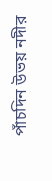পাঁচদিন উভয় নদীর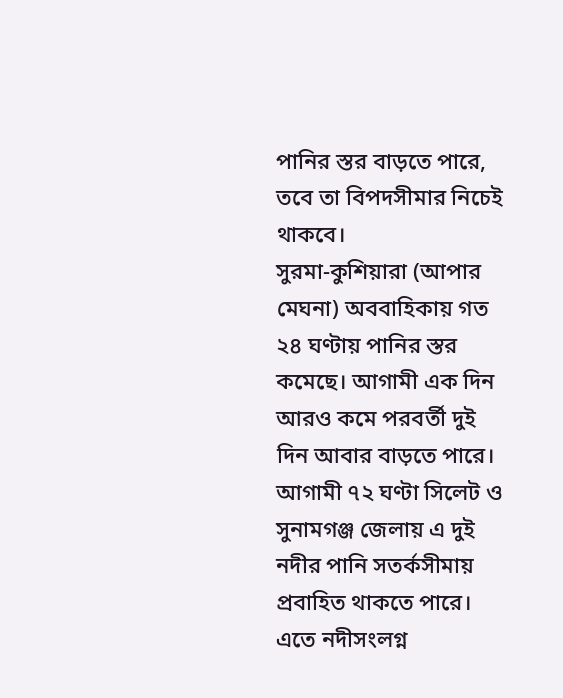পানির স্তর বাড়তে পারে, তবে তা বিপদসীমার নিচেই থাকবে।
সুরমা-কুশিয়ারা (আপার মেঘনা) অববাহিকায় গত ২৪ ঘণ্টায় পানির স্তর কমেছে। আগামী এক দিন আরও কমে পরবর্তী দুই দিন আবার বাড়তে পারে। আগামী ৭২ ঘণ্টা সিলেট ও সুনামগঞ্জ জেলায় এ দুই নদীর পানি সতর্কসীমায় প্রবাহিত থাকতে পারে। এতে নদীসংলগ্ন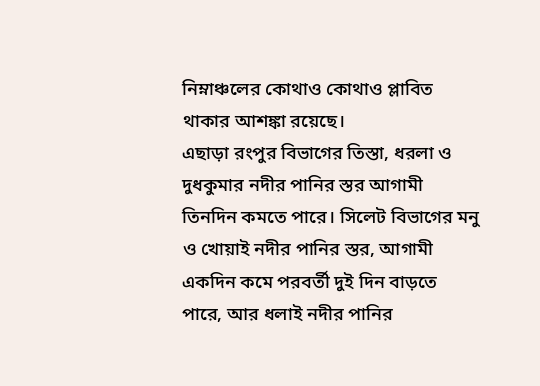নিম্নাঞ্চলের কোথাও কোথাও প্লাবিত থাকার আশঙ্কা রয়েছে।
এছাড়া রংপুর বিভাগের তিস্তা, ধরলা ও দুধকুমার নদীর পানির স্তর আগামী তিনদিন কমতে পারে। সিলেট বিভাগের মনু ও খোয়াই নদীর পানির স্তর, আগামী একদিন কমে পরবর্তী দুই দিন বাড়তে পারে, আর ধলাই নদীর পানির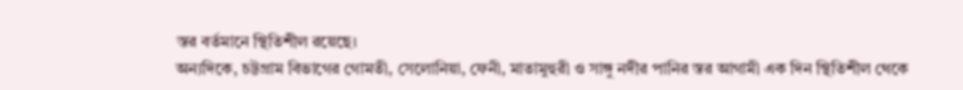স্তর বর্তমানে স্থিতিশীল রয়েছে।
অন্যদিকে, চট্টগ্রাম বিভাগের গোমতী, সেলোনিয়া, ফেনী, মাতামুহুরী ও সাঙ্গু নদীর পানির স্তর আগামী এক দিন স্থিতিশীল থেকে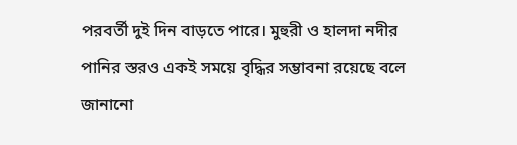পরবর্তী দুই দিন বাড়তে পারে। মুহুরী ও হালদা নদীর পানির স্তরও একই সময়ে বৃদ্ধির সম্ভাবনা রয়েছে বলে জানানো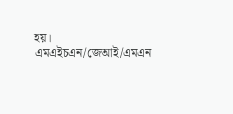হয়।
এমএইচএন/জেআই/এমএন